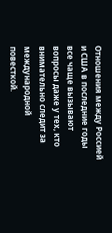Отношения между Россией и США в последние годы все чаще вызывают вопросы даже у тех, кто внимательно следит за международной повесткой.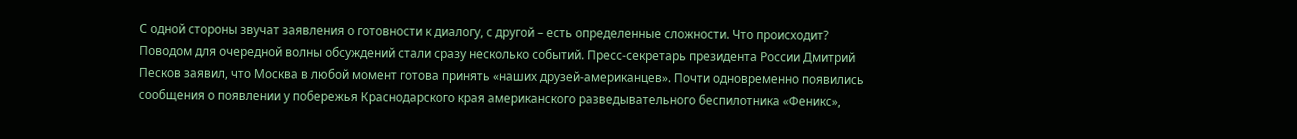С одной стороны звучат заявления о готовности к диалогу, с другой – есть определенные сложности. Что происходит?
Поводом для очередной волны обсуждений стали сразу несколько событий. Пресс-секретарь президента России Дмитрий Песков заявил, что Москва в любой момент готова принять «наших друзей-американцев». Почти одновременно появились сообщения о появлении у побережья Краснодарского края американского разведывательного беспилотника «Феникс»,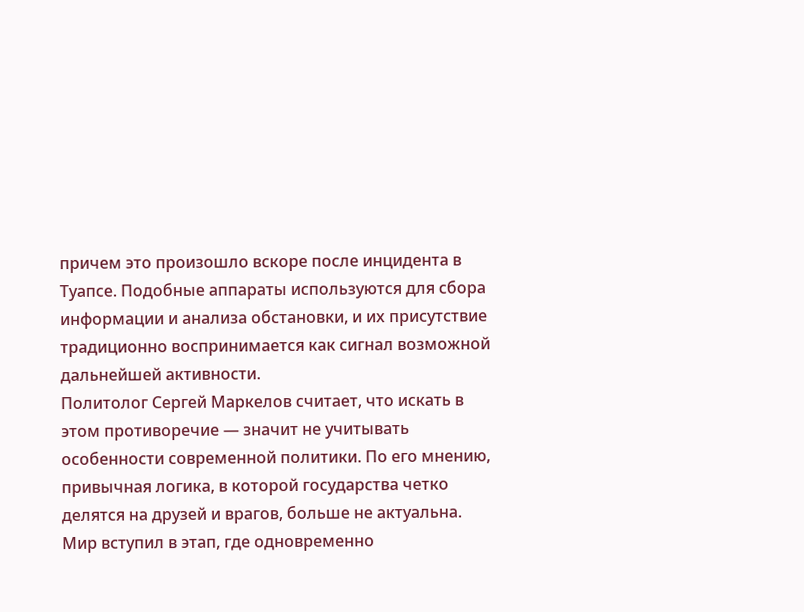причем это произошло вскоре после инцидента в Туапсе. Подобные аппараты используются для сбора информации и анализа обстановки, и их присутствие традиционно воспринимается как сигнал возможной дальнейшей активности.
Политолог Сергей Маркелов считает, что искать в этом противоречие — значит не учитывать особенности современной политики. По его мнению, привычная логика, в которой государства четко делятся на друзей и врагов, больше не актуальна. Мир вступил в этап, где одновременно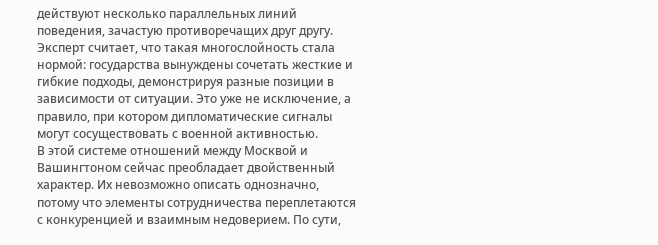действуют несколько параллельных линий поведения, зачастую противоречащих друг другу.
Эксперт считает, что такая многослойность стала нормой: государства вынуждены сочетать жесткие и гибкие подходы, демонстрируя разные позиции в зависимости от ситуации. Это уже не исключение, а правило, при котором дипломатические сигналы могут сосуществовать с военной активностью.
В этой системе отношений между Москвой и Вашингтоном сейчас преобладает двойственный характер. Их невозможно описать однозначно, потому что элементы сотрудничества переплетаются с конкуренцией и взаимным недоверием. По сути,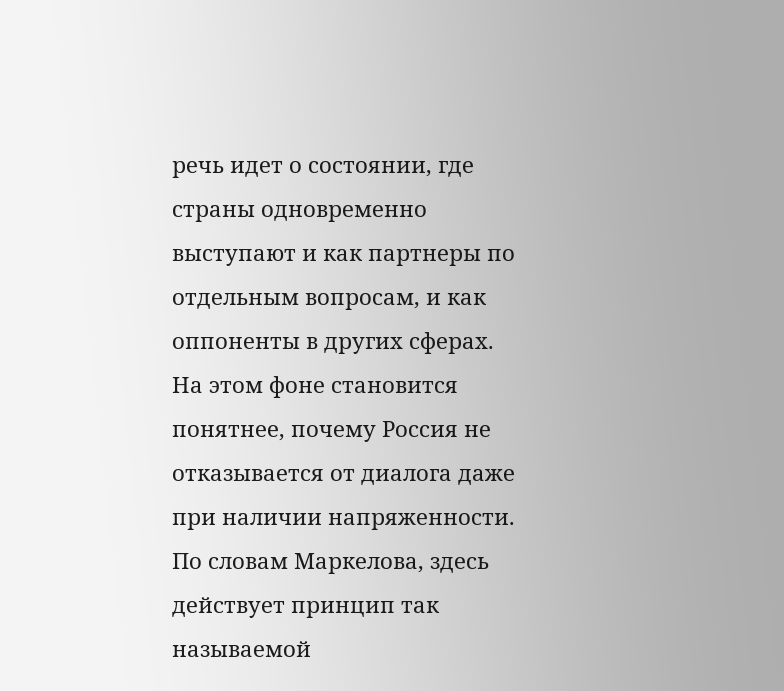речь идет о состоянии, где страны одновременно выступают и как партнеры по отдельным вопросам, и как оппоненты в других сферах.
На этом фоне становится понятнее, почему Россия не отказывается от диалога даже при наличии напряженности. По словам Маркелова, здесь действует принцип так называемой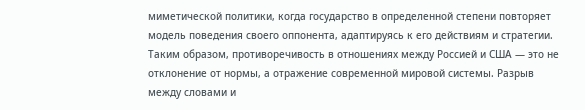миметической политики, когда государство в определенной степени повторяет модель поведения своего оппонента, адаптируясь к его действиям и стратегии.
Таким образом, противоречивость в отношениях между Россией и США — это не отклонение от нормы, а отражение современной мировой системы. Разрыв между словами и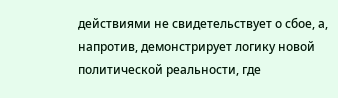действиями не свидетельствует о сбое, а, напротив, демонстрирует логику новой политической реальности, где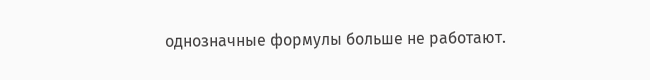однозначные формулы больше не работают.